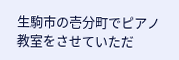生駒市の壱分町でピアノ教室をさせていただ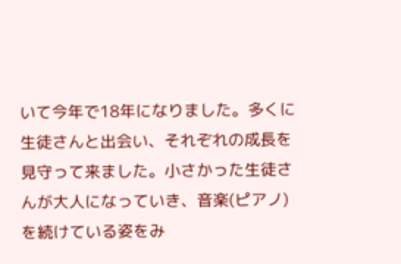いて今年で18年になりました。多くに生徒さんと出会い、それぞれの成長を見守って来ました。小さかった生徒さんが大人になっていき、音楽(ピアノ)を続けている姿をみ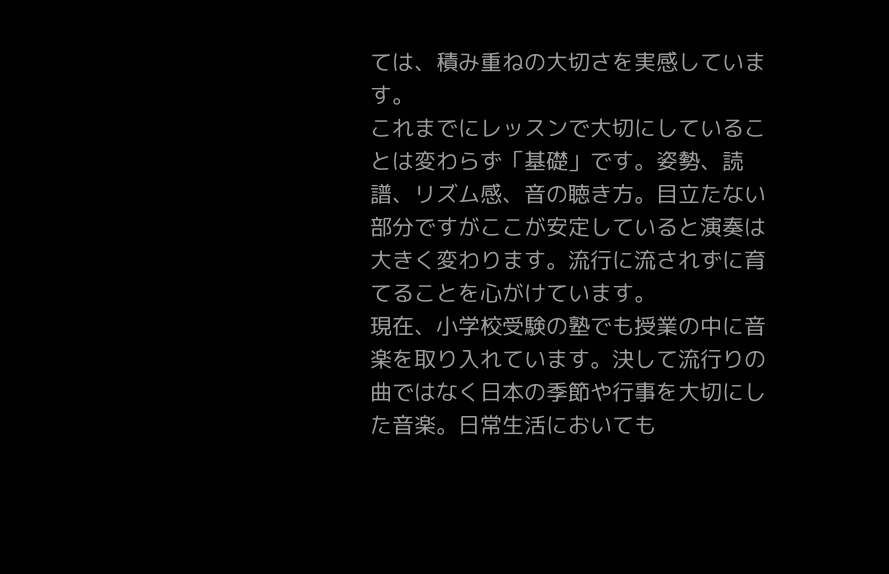ては、積み重ねの大切さを実感しています。
これまでにレッスンで大切にしていることは変わらず「基礎」です。姿勢、読譜、リズム感、音の聴き方。目立たない部分ですがここが安定していると演奏は大きく変わります。流行に流されずに育てることを心がけています。
現在、小学校受験の塾でも授業の中に音楽を取り入れています。決して流行りの曲ではなく日本の季節や行事を大切にした音楽。日常生活においても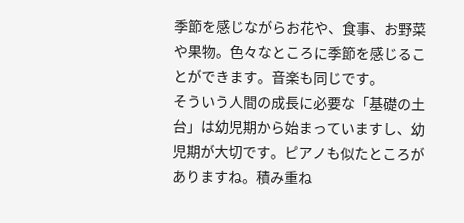季節を感じながらお花や、食事、お野菜や果物。色々なところに季節を感じることができます。音楽も同じです。
そういう人間の成長に必要な「基礎の土台」は幼児期から始まっていますし、幼児期が大切です。ピアノも似たところがありますね。積み重ね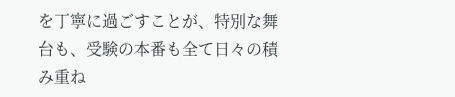を丁寧に過ごすことが、特別な舞台も、受験の本番も全て日々の積み重ね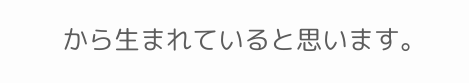から生まれていると思います。